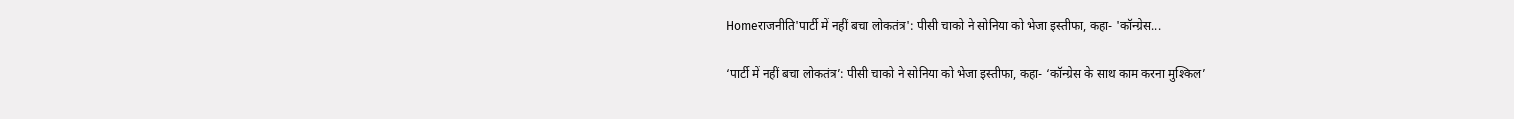Homeराजनीति'पार्टी में नहीं बचा लोकतंत्र': पीसी चाको ने सोनिया को भेजा इस्तीफा, कहा- 'कॉन्ग्रेस...

‘पार्टी में नहीं बचा लोकतंत्र’: पीसी चाको ने सोनिया को भेजा इस्तीफा, कहा- ‘कॉन्ग्रेस के साथ काम करना मुश्किल’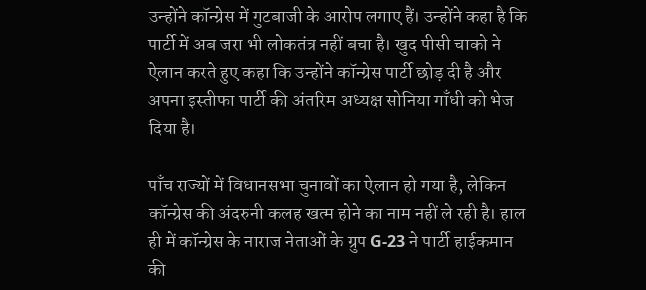उन्होंने कॉन्ग्रेस में गुटबाजी के आरोप लगाए हैं। उन्होंने कहा है कि पार्टी में अब जरा भी लोकतंत्र नहीं बचा है। खुद पीसी चाको ने ऐलान करते हुए कहा कि उन्होंने कॉन्ग्रेस पार्टी छोड़ दी है और अपना इस्तीफा पार्टी की अंतरिम अध्यक्ष सोनिया गाँधी को भेज दिया है।

पाँच राज्यों में विधानसभा चुनावों का ऐलान हो गया है, लेकिन कॉन्ग्रेस की अंदरुनी कलह खत्म होने का नाम नहीं ले रही है। हाल ही में कॉन्ग्रेस के नाराज नेताओं के ग्रुप G-23 ने पार्टी हाईकमान की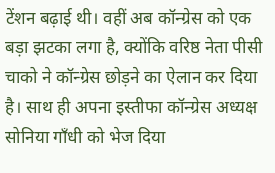टेंशन बढ़ाई थी। वहीं अब कॉन्ग्रेस को एक बड़ा झटका लगा है, क्योंकि वरिष्ठ नेता पीसी चाको ने कॉन्ग्रेस छोड़ने का ऐलान कर दिया है। साथ ही अपना इस्तीफा कॉन्ग्रेस अध्यक्ष सोनिया गाँधी को भेज दिया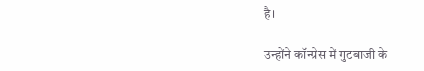है।

उन्होंने कॉन्ग्रेस में गुटबाजी के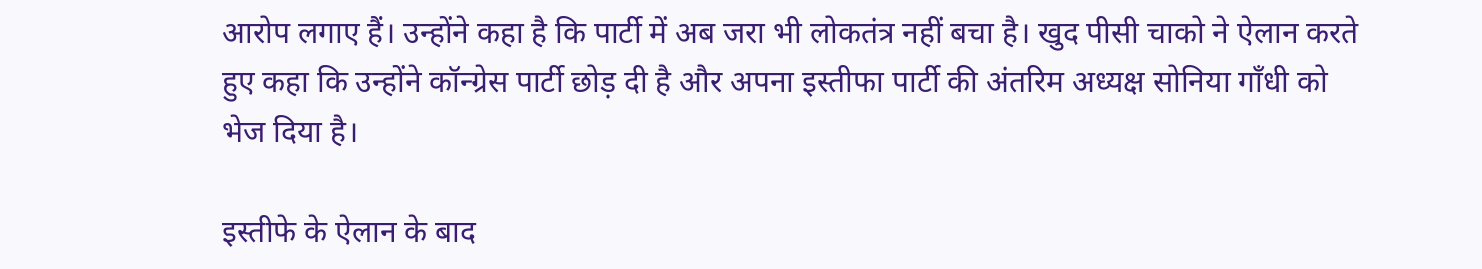आरोप लगाए हैं। उन्होंने कहा है कि पार्टी में अब जरा भी लोकतंत्र नहीं बचा है। खुद पीसी चाको ने ऐलान करते हुए कहा कि उन्होंने कॉन्ग्रेस पार्टी छोड़ दी है और अपना इस्तीफा पार्टी की अंतरिम अध्यक्ष सोनिया गाँधी को भेज दिया है।

इस्तीफे के ऐलान के बाद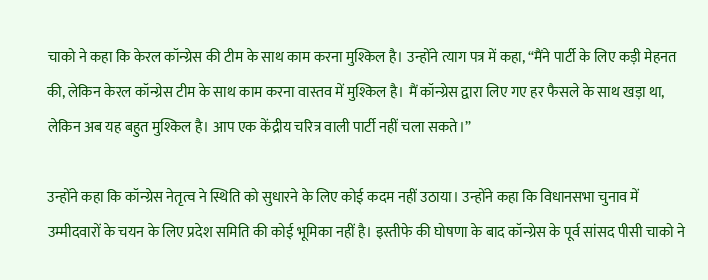चाको ने कहा कि केरल कॉन्ग्रेस की टीम के साथ काम करना मुश्किल है। उन्होंने त्याग पत्र में कहा, “मैंने पार्टी के लिए कड़ी मेहनत की, लेकिन केरल कॉन्ग्रेस टीम के साथ काम करना वास्तव में मुश्किल है। मैं कॉन्ग्रेस द्वारा लिए गए हर फैसले के साथ खड़ा था, लेकिन अब यह बहुत मुश्किल है। आप एक केंद्रीय चरित्र वाली पार्टी नहीं चला सकते।”

उन्होंने कहा कि कॉन्ग्रेस नेतृत्व ने स्थिति को सुधारने के लिए कोई कदम नहीं उठाया। उन्होंने कहा कि विधानसभा चुनाव में उम्मीदवारों के चयन के लिए प्रदेश समिति की कोई भूमिका नहीं है। इस्तीफे की घोषणा के बाद कॉन्ग्रेस के पूर्व सांसद पीसी चाको ने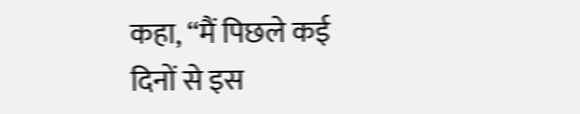कहा, “मैं पिछले कई दिनों से इस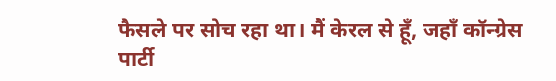फैसले पर सोच रहा था। मैं केरल से हूँ, जहाँ कॉन्ग्रेस पार्टी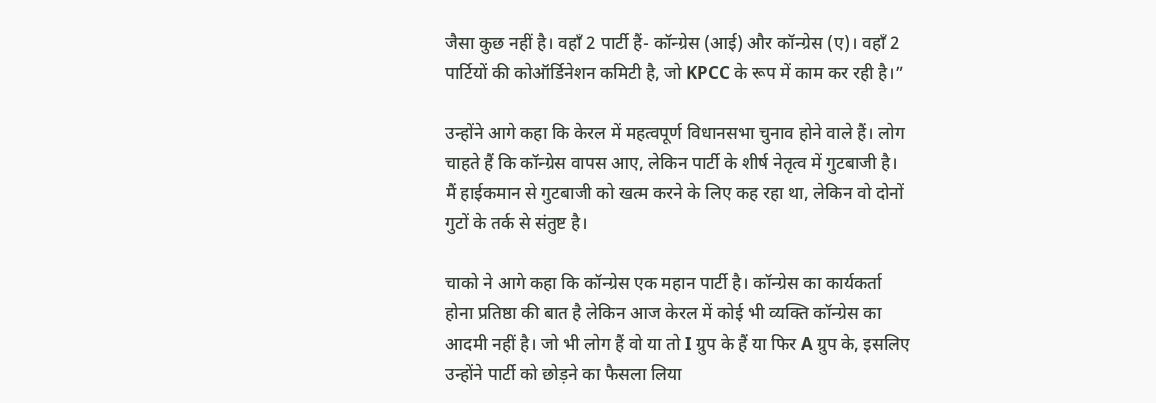जैसा कुछ नहीं है। वहाँ 2 पार्टी हैं- कॉन्ग्रेस (आई) और कॉन्ग्रेस (ए)। वहाँ 2 पार्टियों की कोऑर्डिनेशन कमिटी है, जो KPCC के रूप में काम कर रही है।”

उन्होंने आगे कहा कि केरल में महत्वपूर्ण विधानसभा चुनाव होने वाले हैं। लोग चाहते हैं कि कॉन्ग्रेस वापस आए, लेकिन पार्टी के शीर्ष नेतृत्व में गुटबाजी है। मैं हाईकमान से गुटबाजी को खत्म करने के लिए कह रहा था, लेकिन वो दोनों गुटों के तर्क से संतुष्ट है।

चाको ने आगे कहा कि कॉन्ग्रेस एक महान पार्टी है। कॉन्ग्रेस का कार्यकर्ता होना प्रतिष्ठा की बात है लेकिन आज केरल में कोई भी व्यक्ति कॉन्ग्रेस का आदमी नहीं है। जो भी लोग हैं वो या तो I ग्रुप के हैं या फिर A ग्रुप के, इसलिए उन्होंने पार्टी को छोड़ने का फैसला लिया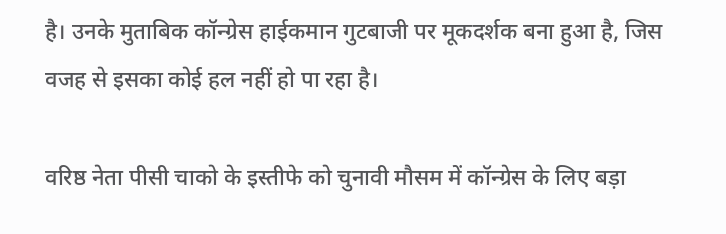है। उनके मुताबिक कॉन्ग्रेस हाईकमान गुटबाजी पर मूकदर्शक बना हुआ है, जिस वजह से इसका कोई हल नहीं हो पा रहा है।

वरिष्ठ नेता पीसी चाको के इस्तीफे को चुनावी मौसम में कॉन्ग्रेस के लिए बड़ा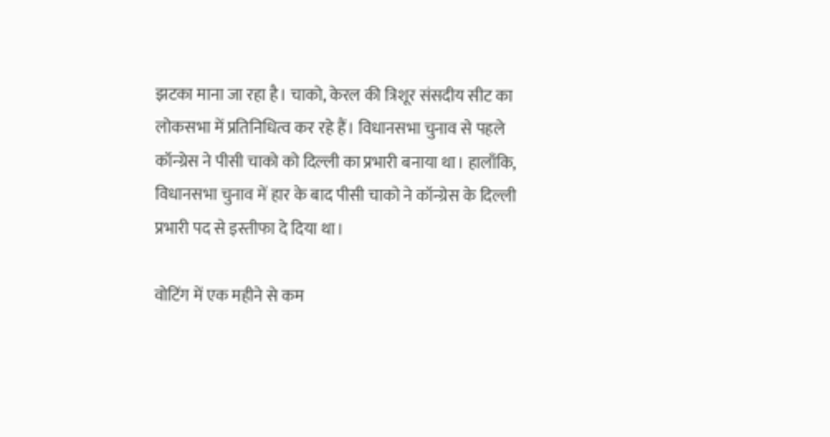झटका माना जा रहा है। चाको, केरल की त्रिशूर संसदीय सीट का लोकसभा में प्रतिनिधित्व कर रहे हैं। विधानसभा चुनाव से पहले कॉन्ग्रेस ने पीसी चाको को दिल्ली का प्रभारी बनाया था। हालाँकि, विधानसभा चुनाव में हार के बाद पीसी चाको ने कॉन्ग्रेस के दिल्ली प्रभारी पद से इस्तीफा दे दिया था।

वोटिंग में एक महीने से कम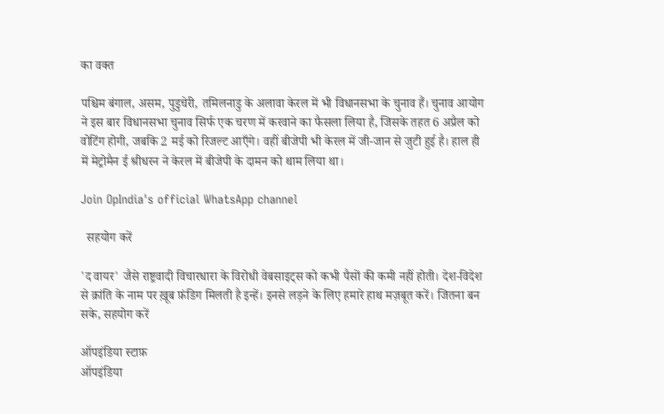का वक्त

पश्चिम बंगाल, असम, पुडुचेरी, तमिलनाडु के अलावा केरल में भी विधानसभा के चुनाव हैं। चुनाव आयोग ने इस बार विधानसभा चुनाव सिर्फ एक चरण में करवाने का फैसला लिया है, जिसके तहत 6 अप्रैल को वोटिंग होगी, जबकि 2 मई को रिजल्ट आएँगे। वहीं बीजेपी भी केरल में जी-जान से जुटी हुई है। हाल ही में मेट्रोमैन ई श्रीधरन ने केरल में बीजेपी के दामन को थाम लिया था।

Join OpIndia's official WhatsApp channel

  सहयोग करें

'द वायर' जैसे राष्ट्रवादी विचारधारा के विरोधी वेबसाइट्स को कभी पैसों की कमी नहीं होती। देश-विदेश से क्रांति के नाम पर ख़ूब फ़ंडिग मिलती है इन्हें। इनसे लड़ने के लिए हमारे हाथ मज़बूत करें। जितना बन सके, सहयोग करें

ऑपइंडिया स्टाफ़
ऑपइंडिया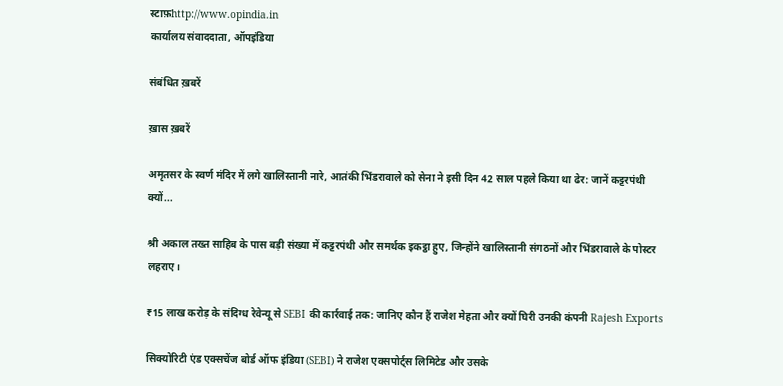स्टाफ़http://www.opindia.in
कार्यालय संवाददाता, ऑपइंडिया

संबंधित ख़बरें

ख़ास ख़बरें

अमृतसर के स्वर्ण मंदिर में लगे खालिस्तानी नारे, आतंकी भिंडरावाले को सेना ने इसी दिन 42 साल पहले किया था ढेर: जानें कट्टरपंथी क्यों...

श्री अकाल तख्त साहिब के पास बड़ी संख्या में कट्टरपंथी और समर्थक इकट्ठा हुए, जिन्होंने खालिस्तानी संगठनों और भिंडरावाले के पोस्टर लहराए।

₹15 लाख करोड़ के संदिग्ध रेवेन्यू से SEBI की कार्रवाई तक: जानिए कौन हैं राजेश मेहता और क्यों घिरी उनकी कंपनी Rajesh Exports

सिक्योरिटी एंड एक्सचेंज बोर्ड ऑफ इंडिया (SEBI) ने राजेश एक्सपोर्ट्स लिमिटेड और उसके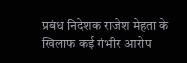प्रबंध निदेशक राजेश मेहता के खिलाफ कई गंभीर आरोप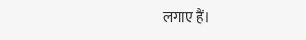लगाए हैं।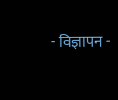- विज्ञापन -